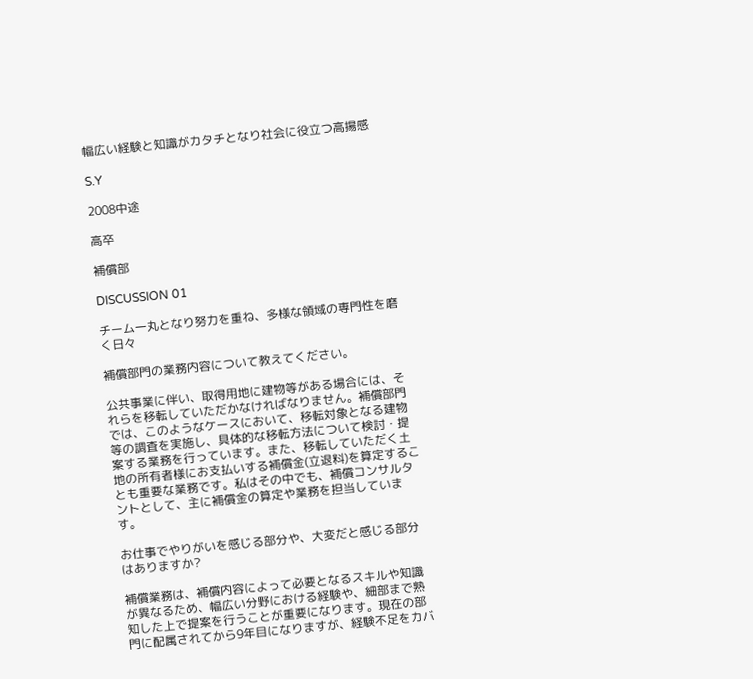幅広い経験と知識がカタチとなり社会に役立つ高揚感

S.Y

2008中途

高卒

補償部

DISCUSSION 01

チーム一丸となり努力を重ね、多様な領域の専門性を磨く日々

補償部門の業務内容について教えてください。

公共事業に伴い、取得用地に建物等がある場合には、それらを移転していただかなければなりません。補償部門では、このようなケースにおいて、移転対象となる建物等の調査を実施し、具体的な移転方法について検討・提案する業務を行っています。また、移転していただく土地の所有者様にお支払いする補償金(立退料)を算定することも重要な業務です。私はその中でも、補償コンサルタントとして、主に補償金の算定や業務を担当しています。

お仕事でやりがいを感じる部分や、大変だと感じる部分はありますか?

補償業務は、補償内容によって必要となるスキルや知識が異なるため、幅広い分野における経験や、細部まで熟知した上で提案を行うことが重要になります。現在の部門に配属されてから9年目になりますが、経験不足をカバ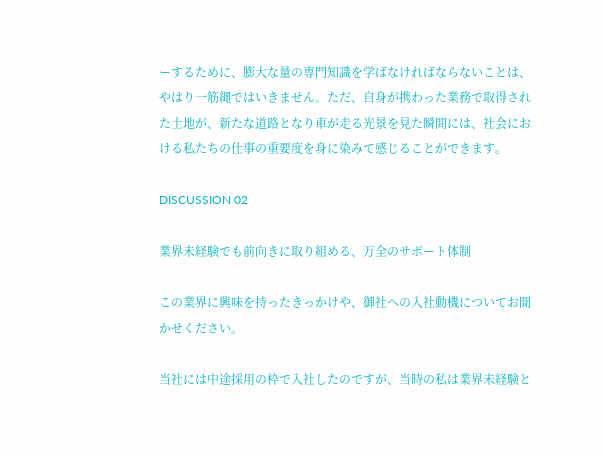ーするために、膨大な量の専門知識を学ばなければならないことは、やはり一筋縄ではいきません。ただ、自身が携わった業務で取得された土地が、新たな道路となり車が走る光景を見た瞬間には、社会における私たちの仕事の重要度を身に染みて感じることができます。

DISCUSSION 02

業界未経験でも前向きに取り組める、万全のサポート体制

この業界に興味を持ったきっかけや、御社への入社動機についてお聞かせください。

当社には中途採用の枠で入社したのですが、当時の私は業界未経験と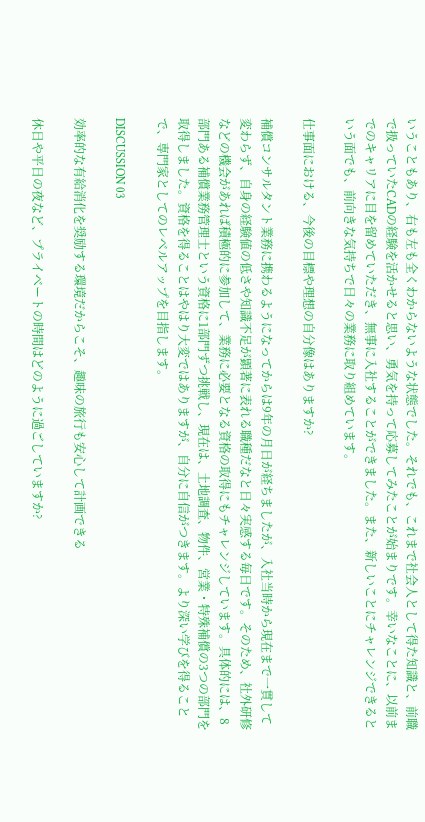いうこともあり、右も左も全くわからないような状態でした。それでも、これまで社会人として得た知識と、前職で扱っていたCADの経験を活かせると思い、勇気を持って応募してみたことが始まりです。幸いなことに、以前までのキャリアに目を留めていただき、無事に入社することができました。また、新しいことにチャレンジできるという面でも、前向きな気持ちで日々の業務に取り組めています。

仕事面における、今後の目標や理想の自分像はありますか?

補償コンサルタント業務に携わるようになってからは9年の月日が経ちましたが、入社当時から現在まで一貫して変わらず、自身の経験値の低さや知識不足が顕著に表れる職種だなと日々実感する毎日です。そのため、社外研修などの機会があれば積極的に参加して、業務に必要となる資格の取得にもチャレンジしています。具体的には、8部門ある補償業務管理士という資格に1部門ずつ挑戦し、現在は、土地調査、物件、営業・特殊補償の3つの部門を取得しました。資格を得ることはやはり大変ではありますが、自分に自信がつきます。より深い学びを得ることで、専門家としてのレベルアップを目指します。

DISCUSSION 03

効率的な有給消化を奨励する環境だからこそ、趣味の旅行も安心して計画できる

休日や平日の夜など、プライベートの時間はどのように過ごしていますか?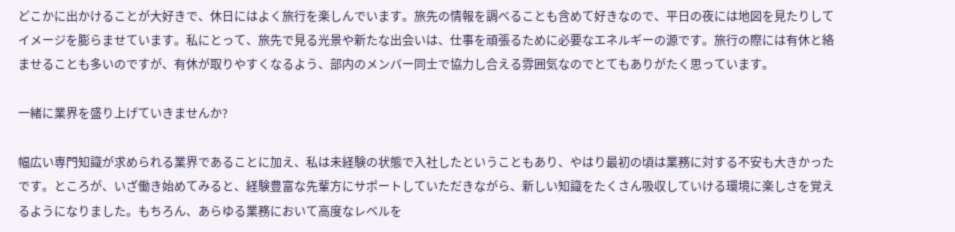どこかに出かけることが大好きで、休日にはよく旅行を楽しんでいます。旅先の情報を調べることも含めて好きなので、平日の夜には地図を見たりしてイメージを膨らませています。私にとって、旅先で見る光景や新たな出会いは、仕事を頑張るために必要なエネルギーの源です。旅行の際には有休と絡ませることも多いのですが、有休が取りやすくなるよう、部内のメンバー同士で協力し合える雰囲気なのでとてもありがたく思っています。

一緒に業界を盛り上げていきませんか?

幅広い専門知識が求められる業界であることに加え、私は未経験の状態で入社したということもあり、やはり最初の頃は業務に対する不安も大きかったです。ところが、いざ働き始めてみると、経験豊富な先輩方にサポートしていただきながら、新しい知識をたくさん吸収していける環境に楽しさを覚えるようになりました。もちろん、あらゆる業務において高度なレベルを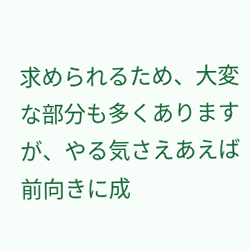求められるため、大変な部分も多くありますが、やる気さえあえば前向きに成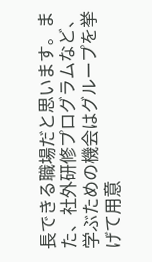長できる職場だと思います。また、社外研修プログラムなど、学ぶための機会はグループを挙げて用意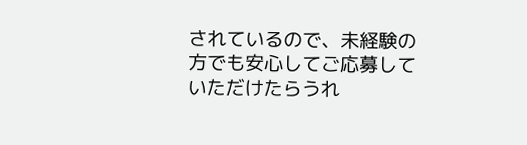されているので、未経験の方でも安心してご応募していただけたらうれ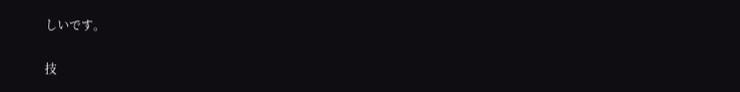しいです。

技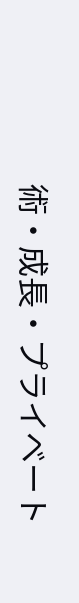術・成長・プライベート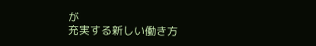が
充実する新しい働き方